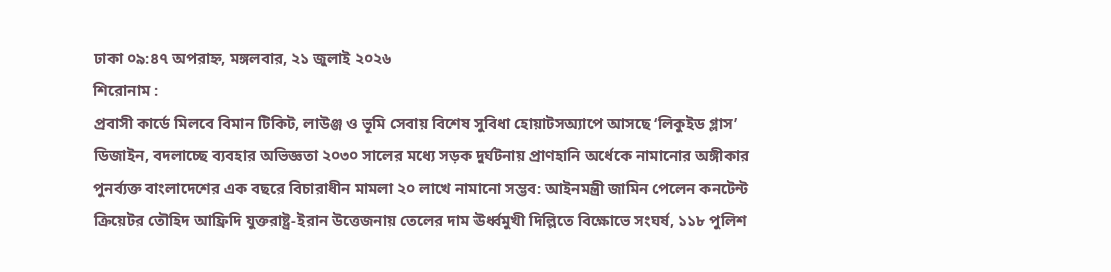ঢাকা ০৯:৪৭ অপরাহ্ন, মঙ্গলবার, ২১ জুলাই ২০২৬
শিরোনাম :
প্রবাসী কার্ডে মিলবে বিমান টিকিট, লাউঞ্জ ও ভূমি সেবায় বিশেষ সুবিধা হোয়াটসঅ্যাপে আসছে ‘লিকুইড গ্লাস’ ডিজাইন, বদলাচ্ছে ব্যবহার অভিজ্ঞতা ২০৩০ সালের মধ্যে সড়ক দুর্ঘটনায় প্রাণহানি অর্ধেকে নামানোর অঙ্গীকার পুনর্ব্যক্ত বাংলাদেশের এক বছরে বিচারাধীন মামলা ২০ লাখে নামানো সম্ভব: আইনমন্ত্রী জামিন পেলেন কনটেন্ট ক্রিয়েটর তৌহিদ আফ্রিদি যুক্তরাষ্ট্র-ইরান উত্তেজনায় তেলের দাম ঊর্ধ্বমুখী দিল্লিতে বিক্ষোভে সংঘর্ষ, ১১৮ পুলিশ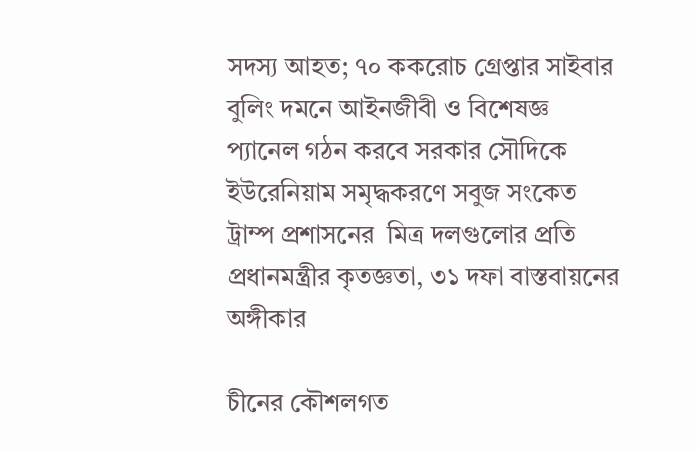সদস্য আহত; ৭০ ককরোচ গ্রেপ্তার সাইবার বুলিং দমনে আইনজীবী ও বিশেষজ্ঞ প্যানেল গঠন করবে সরকার সৌদিকে ইউরেনিয়াম সমৃদ্ধকরণে সবুজ সংকেত ট্রাম্প প্রশাসনের  মিত্র দলগুলোর প্রতি প্রধানমন্ত্রীর কৃতজ্ঞতা, ৩১ দফা বাস্তবায়নের অঙ্গীকার

চীনের কৌশলগত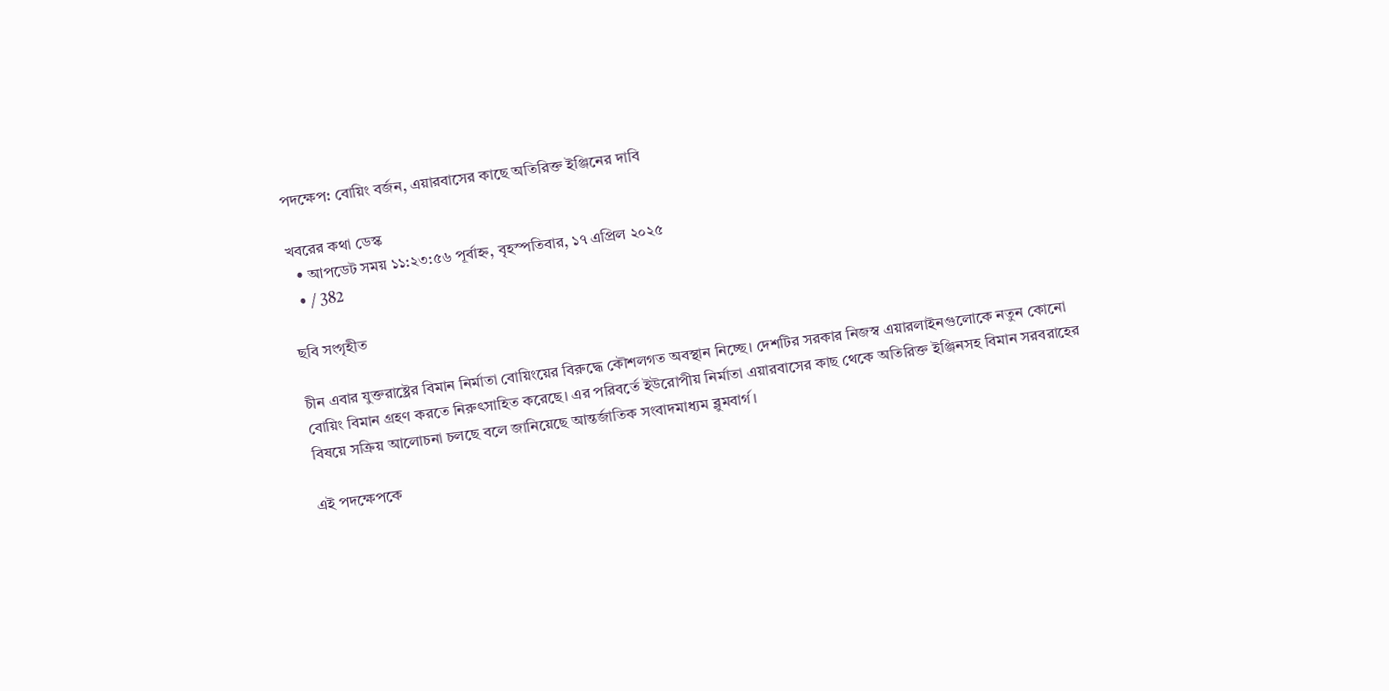পদক্ষেপ: বোয়িং বর্জন, এয়ারবাসের কাছে অতিরিক্ত ইঞ্জিনের দাবি

খবরের কথা ডেস্ক
  • আপডেট সময় ১১:২৩:৫৬ পূর্বাহ্ন, বৃহস্পতিবার, ১৭ এপ্রিল ২০২৫
  • / 382

ছবি সংগৃহীত

চীন এবার যুক্তরাষ্ট্রের বিমান নির্মাতা বোয়িংয়ের বিরুদ্ধে কৌশলগত অবস্থান নিচ্ছে। দেশটির সরকার নিজস্ব এয়ারলাইনগুলোকে নতুন কোনো বোয়িং বিমান গ্রহণ করতে নিরুৎসাহিত করেছে। এর পরিবর্তে ইউরোপীয় নির্মাতা এয়ারবাসের কাছ থেকে অতিরিক্ত ইঞ্জিনসহ বিমান সরবরাহের বিষয়ে সক্রিয় আলোচনা চলছে বলে জানিয়েছে আন্তর্জাতিক সংবাদমাধ্যম ব্লুমবার্গ।

এই পদক্ষেপকে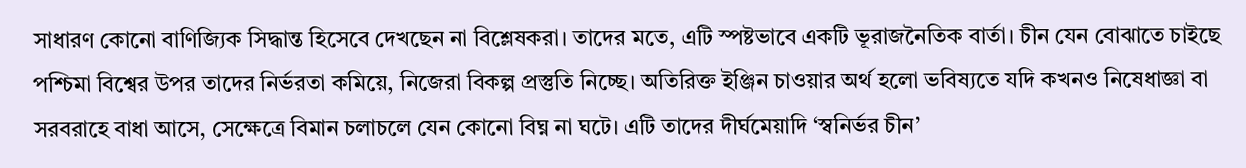সাধারণ কোনো বাণিজ্যিক সিদ্ধান্ত হিসেবে দেখছেন না বিশ্লেষকরা। তাদের মতে, এটি স্পষ্টভাবে একটি ভূরাজনৈতিক বার্তা। চীন যেন বোঝাতে চাইছে পশ্চিমা বিশ্বের উপর তাদের নির্ভরতা কমিয়ে, নিজেরা বিকল্প প্রস্তুতি নিচ্ছে। অতিরিক্ত ইঞ্জিন চাওয়ার অর্থ হলো ভবিষ্যতে যদি কখনও নিষেধাজ্ঞা বা সরবরাহে বাধা আসে, সেক্ষেত্রে বিমান চলাচলে যেন কোনো বিঘ্ন না ঘটে। এটি তাদের দীর্ঘমেয়াদি ‘স্বনির্ভর চীন’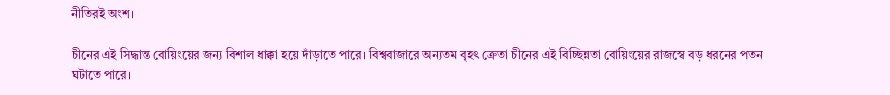নীতিরই অংশ।

চীনের এই সিদ্ধান্ত বোয়িংয়ের জন্য বিশাল ধাক্কা হয়ে দাঁড়াতে পারে। বিশ্ববাজারে অন্যতম বৃহৎ ক্রেতা চীনের এই বিচ্ছিন্নতা বোয়িংয়ের রাজস্বে বড় ধরনের পতন ঘটাতে পারে।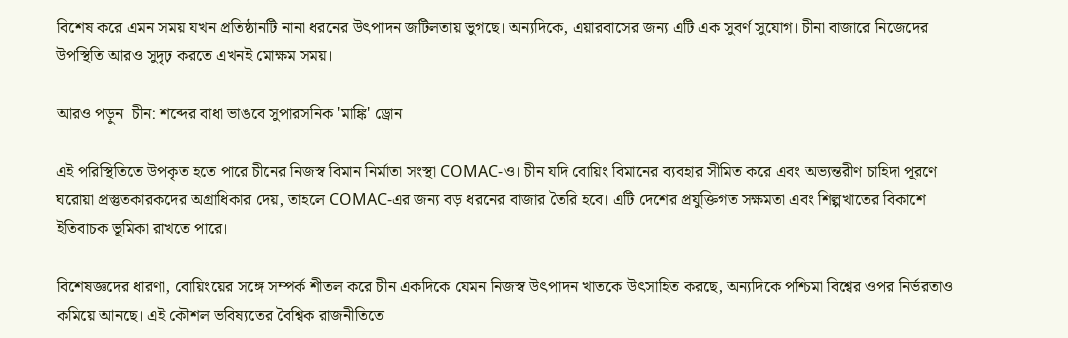বিশেষ করে এমন সময় যখন প্রতিষ্ঠানটি নানা ধরনের উৎপাদন জটিলতায় ভুগছে। অন্যদিকে, এয়ারবাসের জন্য এটি এক সুবর্ণ সুযোগ। চীনা বাজারে নিজেদের উপস্থিতি আরও সুদৃঢ় করতে এখনই মোক্ষম সময়।

আরও পড়ুন  চীন: শব্দের বাধা ভাঙবে সুপারসনিক 'মাঙ্কি' ড্রোন

এই পরিস্থিতিতে উপকৃত হতে পারে চীনের নিজস্ব বিমান নির্মাতা সংস্থা COMAC-ও। চীন যদি বোয়িং বিমানের ব্যবহার সীমিত করে এবং অভ্যন্তরীণ চাহিদা পূরণে ঘরোয়া প্রস্তুতকারকদের অগ্রাধিকার দেয়, তাহলে COMAC-এর জন্য বড় ধরনের বাজার তৈরি হবে। এটি দেশের প্রযুক্তিগত সক্ষমতা এবং শিল্পখাতের বিকাশে ইতিবাচক ভূমিকা রাখতে পারে।

বিশেষজ্ঞদের ধারণা, বোয়িংয়ের সঙ্গে সম্পর্ক শীতল করে চীন একদিকে যেমন নিজস্ব উৎপাদন খাতকে উৎসাহিত করছে, অন্যদিকে পশ্চিমা বিশ্বের ওপর নির্ভরতাও কমিয়ে আনছে। এই কৌশল ভবিষ্যতের বৈশ্বিক রাজনীতিতে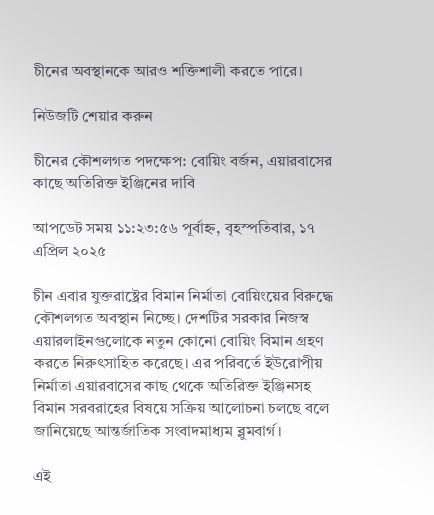চীনের অবস্থানকে আরও শক্তিশালী করতে পারে।

নিউজটি শেয়ার করুন

চীনের কৌশলগত পদক্ষেপ: বোয়িং বর্জন, এয়ারবাসের কাছে অতিরিক্ত ইঞ্জিনের দাবি

আপডেট সময় ১১:২৩:৫৬ পূর্বাহ্ন, বৃহস্পতিবার, ১৭ এপ্রিল ২০২৫

চীন এবার যুক্তরাষ্ট্রের বিমান নির্মাতা বোয়িংয়ের বিরুদ্ধে কৌশলগত অবস্থান নিচ্ছে। দেশটির সরকার নিজস্ব এয়ারলাইনগুলোকে নতুন কোনো বোয়িং বিমান গ্রহণ করতে নিরুৎসাহিত করেছে। এর পরিবর্তে ইউরোপীয় নির্মাতা এয়ারবাসের কাছ থেকে অতিরিক্ত ইঞ্জিনসহ বিমান সরবরাহের বিষয়ে সক্রিয় আলোচনা চলছে বলে জানিয়েছে আন্তর্জাতিক সংবাদমাধ্যম ব্লুমবার্গ।

এই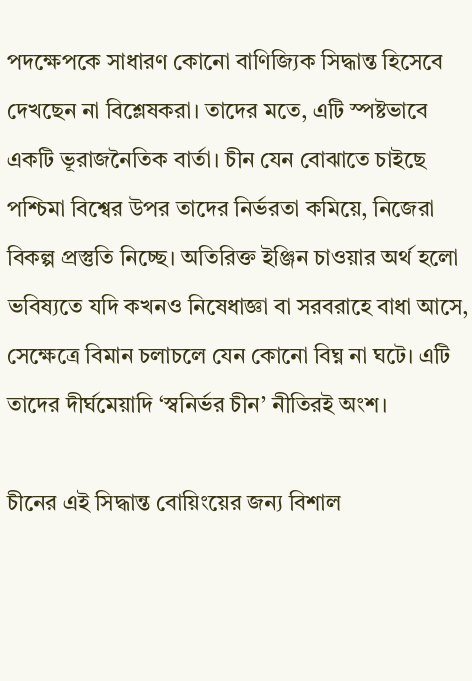পদক্ষেপকে সাধারণ কোনো বাণিজ্যিক সিদ্ধান্ত হিসেবে দেখছেন না বিশ্লেষকরা। তাদের মতে, এটি স্পষ্টভাবে একটি ভূরাজনৈতিক বার্তা। চীন যেন বোঝাতে চাইছে পশ্চিমা বিশ্বের উপর তাদের নির্ভরতা কমিয়ে, নিজেরা বিকল্প প্রস্তুতি নিচ্ছে। অতিরিক্ত ইঞ্জিন চাওয়ার অর্থ হলো ভবিষ্যতে যদি কখনও নিষেধাজ্ঞা বা সরবরাহে বাধা আসে, সেক্ষেত্রে বিমান চলাচলে যেন কোনো বিঘ্ন না ঘটে। এটি তাদের দীর্ঘমেয়াদি ‘স্বনির্ভর চীন’ নীতিরই অংশ।

চীনের এই সিদ্ধান্ত বোয়িংয়ের জন্য বিশাল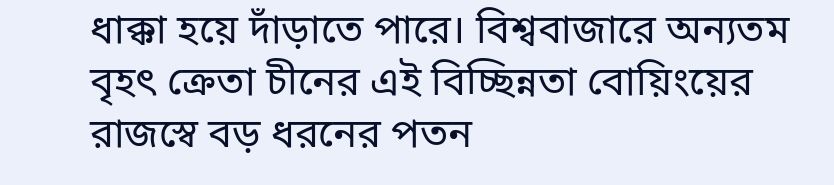ধাক্কা হয়ে দাঁড়াতে পারে। বিশ্ববাজারে অন্যতম বৃহৎ ক্রেতা চীনের এই বিচ্ছিন্নতা বোয়িংয়ের রাজস্বে বড় ধরনের পতন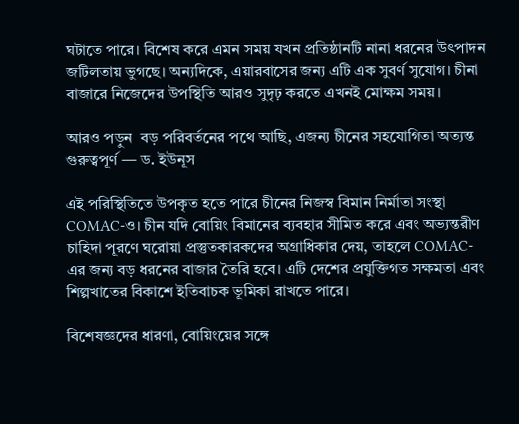ঘটাতে পারে। বিশেষ করে এমন সময় যখন প্রতিষ্ঠানটি নানা ধরনের উৎপাদন জটিলতায় ভুগছে। অন্যদিকে, এয়ারবাসের জন্য এটি এক সুবর্ণ সুযোগ। চীনা বাজারে নিজেদের উপস্থিতি আরও সুদৃঢ় করতে এখনই মোক্ষম সময়।

আরও পড়ুন  বড় পরিবর্তনের পথে আছি, এজন্য চীনের সহযোগিতা অত্যন্ত গুরুত্বপূর্ণ — ড. ইউনূস

এই পরিস্থিতিতে উপকৃত হতে পারে চীনের নিজস্ব বিমান নির্মাতা সংস্থা COMAC-ও। চীন যদি বোয়িং বিমানের ব্যবহার সীমিত করে এবং অভ্যন্তরীণ চাহিদা পূরণে ঘরোয়া প্রস্তুতকারকদের অগ্রাধিকার দেয়, তাহলে COMAC-এর জন্য বড় ধরনের বাজার তৈরি হবে। এটি দেশের প্রযুক্তিগত সক্ষমতা এবং শিল্পখাতের বিকাশে ইতিবাচক ভূমিকা রাখতে পারে।

বিশেষজ্ঞদের ধারণা, বোয়িংয়ের সঙ্গে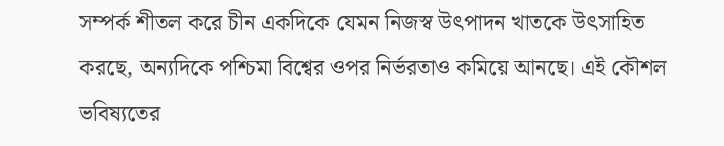সম্পর্ক শীতল করে চীন একদিকে যেমন নিজস্ব উৎপাদন খাতকে উৎসাহিত করছে, অন্যদিকে পশ্চিমা বিশ্বের ওপর নির্ভরতাও কমিয়ে আনছে। এই কৌশল ভবিষ্যতের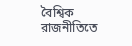বৈশ্বিক রাজনীতিতে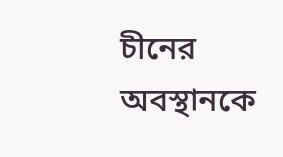চীনের অবস্থানকে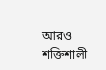আরও শক্তিশালী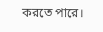করতে পারে।